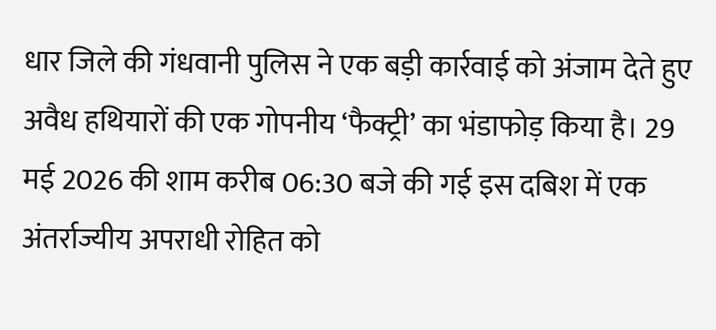धार जिले की गंधवानी पुलिस ने एक बड़ी कार्रवाई को अंजाम देते हुए अवैध हथियारों की एक गोपनीय ‘फैक्ट्री’ का भंडाफोड़ किया है। 29 मई 2026 की शाम करीब 06:30 बजे की गई इस दबिश में एक अंतर्राज्यीय अपराधी रोहित को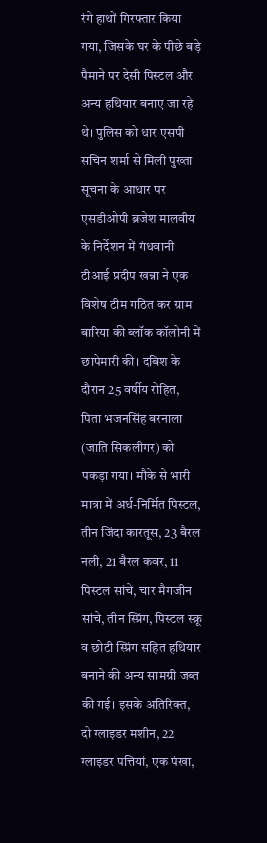रंगे हाथों गिरफ्तार किया गया, जिसके घर के पीछे बड़े पैमाने पर देसी पिस्टल और अन्य हथियार बनाए जा रहे थे। पुलिस को धार एसपी सचिन शर्मा से मिली पुख्ता सूचना के आधार पर एसडीओपी ब्रजेश मालवीय के निर्देशन में गंधवानी टीआई प्रदीप खन्ना ने एक विशेष टीम गठित कर ग्राम बारिया की ब्लॉक कॉलोनी में छापेमारी की। दबिश के दौरान 25 वर्षीय रोहित, पिता भजनसिंह बरनाला (जाति सिकलीगर) को पकड़ा गया। मौके से भारी मात्रा में अर्ध-निर्मित पिस्टल, तीन जिंदा कारतूस, 23 बैरल नली, 21 बैरल कवर, 11 पिस्टल सांचे, चार मैगजीन सांचे, तीन स्प्रिंग, पिस्टल स्क्रू व छोटी स्प्रिंग सहित हथियार बनाने की अन्य सामग्री जब्त की गई। इसके अतिरिक्त, दो ग्लाइडर मशीन, 22 ग्लाइडर पत्तियां, एक पंखा,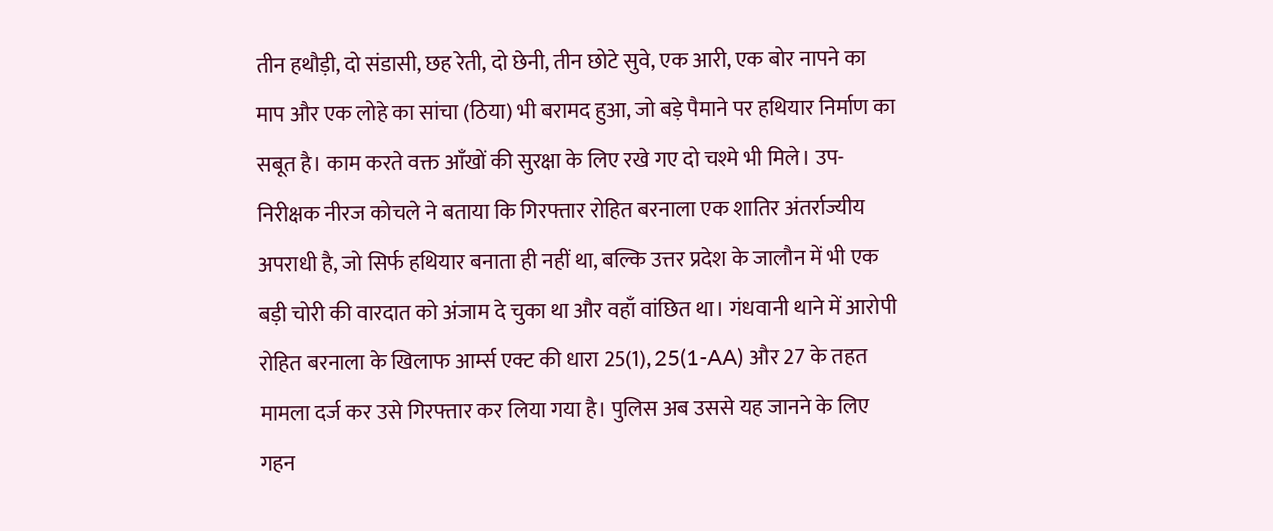तीन हथौड़ी, दो संडासी, छह रेती, दो छेनी, तीन छोटे सुवे, एक आरी, एक बोर नापने का माप और एक लोहे का सांचा (ठिया) भी बरामद हुआ, जो बड़े पैमाने पर हथियार निर्माण का सबूत है। काम करते वक्त आँखों की सुरक्षा के लिए रखे गए दो चश्मे भी मिले। उप-निरीक्षक नीरज कोचले ने बताया कि गिरफ्तार रोहित बरनाला एक शातिर अंतर्राज्यीय अपराधी है, जो सिर्फ हथियार बनाता ही नहीं था, बल्कि उत्तर प्रदेश के जालौन में भी एक बड़ी चोरी की वारदात को अंजाम दे चुका था और वहाँ वांछित था। गंधवानी थाने में आरोपी रोहित बरनाला के खिलाफ आर्म्स एक्ट की धारा 25(1), 25(1-AA) और 27 के तहत मामला दर्ज कर उसे गिरफ्तार कर लिया गया है। पुलिस अब उससे यह जानने के लिए गहन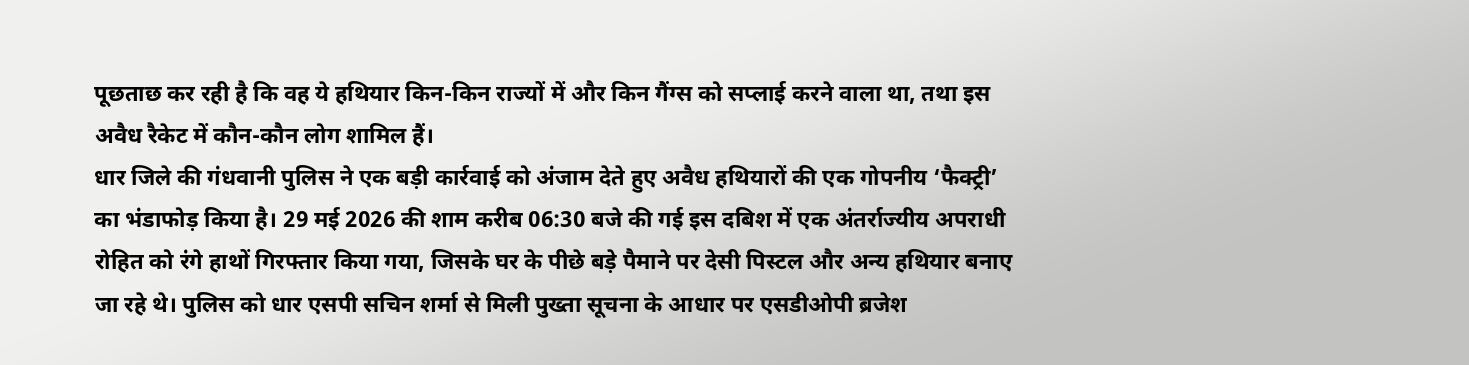पूछताछ कर रही है कि वह ये हथियार किन-किन राज्यों में और किन गैंग्स को सप्लाई करने वाला था, तथा इस अवैध रैकेट में कौन-कौन लोग शामिल हैं।
धार जिले की गंधवानी पुलिस ने एक बड़ी कार्रवाई को अंजाम देते हुए अवैध हथियारों की एक गोपनीय ‘फैक्ट्री’ का भंडाफोड़ किया है। 29 मई 2026 की शाम करीब 06:30 बजे की गई इस दबिश में एक अंतर्राज्यीय अपराधी रोहित को रंगे हाथों गिरफ्तार किया गया, जिसके घर के पीछे बड़े पैमाने पर देसी पिस्टल और अन्य हथियार बनाए जा रहे थे। पुलिस को धार एसपी सचिन शर्मा से मिली पुख्ता सूचना के आधार पर एसडीओपी ब्रजेश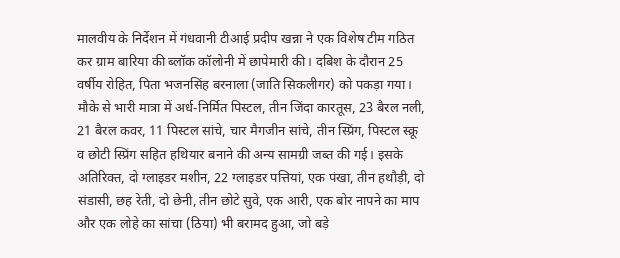मालवीय के निर्देशन में गंधवानी टीआई प्रदीप खन्ना ने एक विशेष टीम गठित कर ग्राम बारिया की ब्लॉक कॉलोनी में छापेमारी की। दबिश के दौरान 25 वर्षीय रोहित, पिता भजनसिंह बरनाला (जाति सिकलीगर) को पकड़ा गया। मौके से भारी मात्रा में अर्ध-निर्मित पिस्टल, तीन जिंदा कारतूस, 23 बैरल नली, 21 बैरल कवर, 11 पिस्टल सांचे, चार मैगजीन सांचे, तीन स्प्रिंग, पिस्टल स्क्रू व छोटी स्प्रिंग सहित हथियार बनाने की अन्य सामग्री जब्त की गई। इसके अतिरिक्त, दो ग्लाइडर मशीन, 22 ग्लाइडर पत्तियां, एक पंखा, तीन हथौड़ी, दो संडासी, छह रेती, दो छेनी, तीन छोटे सुवे, एक आरी, एक बोर नापने का माप और एक लोहे का सांचा (ठिया) भी बरामद हुआ, जो बड़े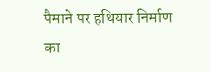पैमाने पर हथियार निर्माण का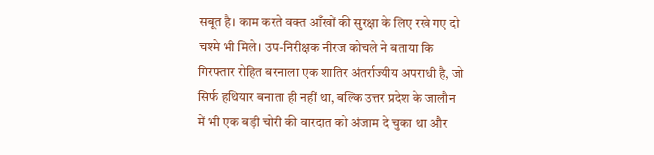सबूत है। काम करते वक्त आँखों की सुरक्षा के लिए रखे गए दो चश्मे भी मिले। उप-निरीक्षक नीरज कोचले ने बताया कि गिरफ्तार रोहित बरनाला एक शातिर अंतर्राज्यीय अपराधी है, जो सिर्फ हथियार बनाता ही नहीं था, बल्कि उत्तर प्रदेश के जालौन में भी एक बड़ी चोरी की वारदात को अंजाम दे चुका था और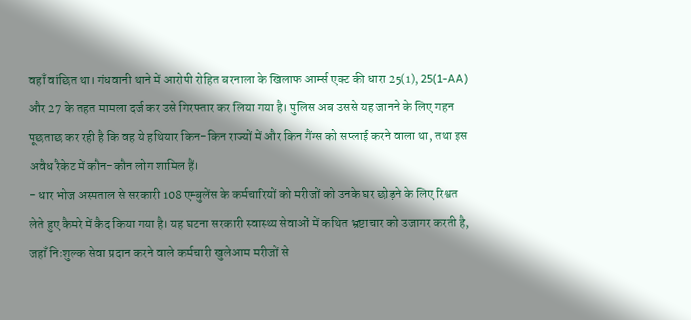वहाँ वांछित था। गंधवानी थाने में आरोपी रोहित बरनाला के खिलाफ आर्म्स एक्ट की धारा 25(1), 25(1-AA) और 27 के तहत मामला दर्ज कर उसे गिरफ्तार कर लिया गया है। पुलिस अब उससे यह जानने के लिए गहन पूछताछ कर रही है कि वह ये हथियार किन-किन राज्यों में और किन गैंग्स को सप्लाई करने वाला था, तथा इस अवैध रैकेट में कौन-कौन लोग शामिल हैं।
- धार भोज अस्पताल से सरकारी 108 एम्बुलेंस के कर्मचारियों को मरीजों को उनके घर छोड़ने के लिए रिश्वत लेते हुए कैमरे में कैद किया गया है। यह घटना सरकारी स्वास्थ्य सेवाओं में कथित भ्रष्टाचार को उजागर करती है, जहाँ निःशुल्क सेवा प्रदान करने वाले कर्मचारी खुलेआम मरीजों से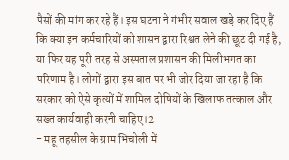पैसों की मांग कर रहे हैं। इस घटना ने गंभीर सवाल खड़े कर दिए हैं कि क्या इन कर्मचारियों को शासन द्वारा रिश्वत लेने की छूट दी गई है, या फिर यह पूरी तरह से अस्पताल प्रशासन की मिलीभगत का परिणाम है। लोगों द्वारा इस बात पर भी जोर दिया जा रहा है कि सरकार को ऐसे कृत्यों में शामिल दोषियों के खिलाफ तत्काल और सख्त कार्यवाही करनी चाहिए।2
- महू तहसील के ग्राम भिचोली में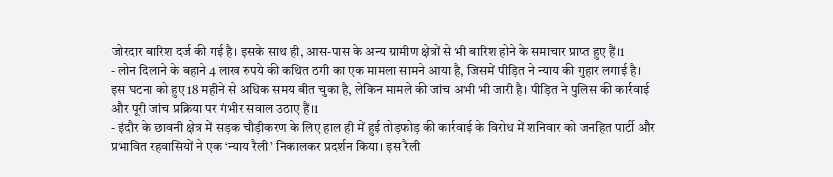जोरदार बारिश दर्ज की गई है। इसके साथ ही, आस-पास के अन्य ग्रामीण क्षेत्रों से भी बारिश होने के समाचार प्राप्त हुए हैं।1
- लोन दिलाने के बहाने 4 लाख रुपये की कथित ठगी का एक मामला सामने आया है, जिसमें पीड़ित ने न्याय की गुहार लगाई है। इस घटना को हुए 18 महीने से अधिक समय बीत चुका है, लेकिन मामले की जांच अभी भी जारी है। पीड़ित ने पुलिस की कार्रवाई और पूरी जांच प्रक्रिया पर गंभीर सवाल उठाए हैं।1
- इंदौर के छावनी क्षेत्र में सड़क चौड़ीकरण के लिए हाल ही में हुई तोड़फोड़ की कार्रवाई के विरोध में शनिवार को जनहित पार्टी और प्रभावित रहवासियों ने एक ‘न्याय रैली’ निकालकर प्रदर्शन किया। इस रैली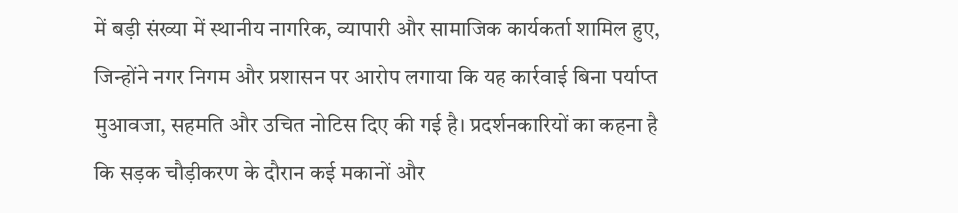में बड़ी संख्या में स्थानीय नागरिक, व्यापारी और सामाजिक कार्यकर्ता शामिल हुए, जिन्होंने नगर निगम और प्रशासन पर आरोप लगाया कि यह कार्रवाई बिना पर्याप्त मुआवजा, सहमति और उचित नोटिस दिए की गई है। प्रदर्शनकारियों का कहना है कि सड़क चौड़ीकरण के दौरान कई मकानों और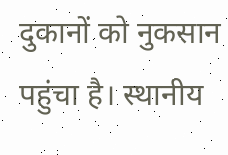दुकानों को नुकसान पहुंचा है। स्थानीय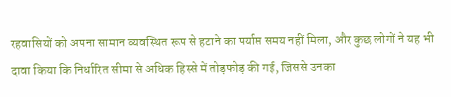रहवासियों को अपना सामान व्यवस्थित रूप से हटाने का पर्याप्त समय नहीं मिला, और कुछ लोगों ने यह भी दावा किया कि निर्धारित सीमा से अधिक हिस्से में तोड़फोड़ की गई, जिससे उनका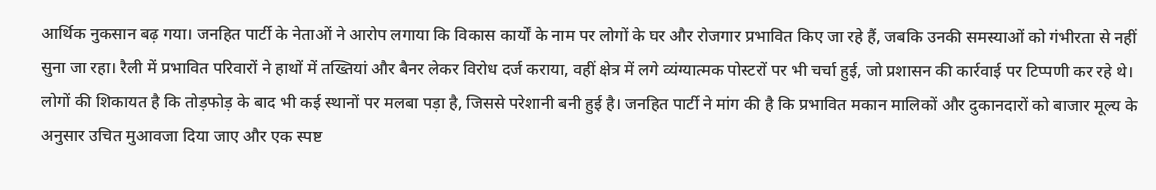आर्थिक नुकसान बढ़ गया। जनहित पार्टी के नेताओं ने आरोप लगाया कि विकास कार्यों के नाम पर लोगों के घर और रोजगार प्रभावित किए जा रहे हैं, जबकि उनकी समस्याओं को गंभीरता से नहीं सुना जा रहा। रैली में प्रभावित परिवारों ने हाथों में तख्तियां और बैनर लेकर विरोध दर्ज कराया, वहीं क्षेत्र में लगे व्यंग्यात्मक पोस्टरों पर भी चर्चा हुई, जो प्रशासन की कार्रवाई पर टिप्पणी कर रहे थे। लोगों की शिकायत है कि तोड़फोड़ के बाद भी कई स्थानों पर मलबा पड़ा है, जिससे परेशानी बनी हुई है। जनहित पार्टी ने मांग की है कि प्रभावित मकान मालिकों और दुकानदारों को बाजार मूल्य के अनुसार उचित मुआवजा दिया जाए और एक स्पष्ट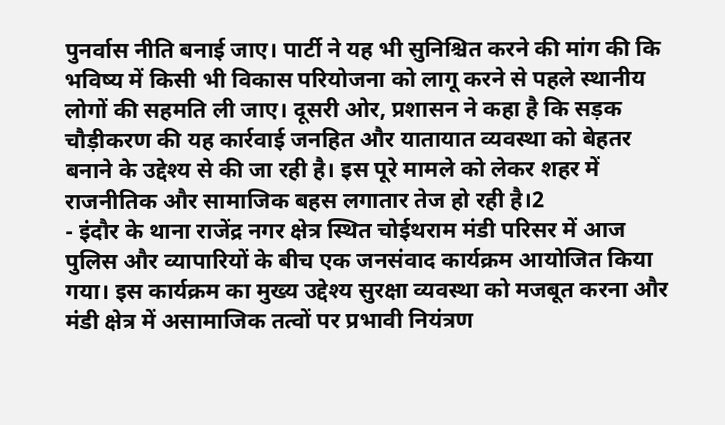पुनर्वास नीति बनाई जाए। पार्टी ने यह भी सुनिश्चित करने की मांग की कि भविष्य में किसी भी विकास परियोजना को लागू करने से पहले स्थानीय लोगों की सहमति ली जाए। दूसरी ओर, प्रशासन ने कहा है कि सड़क चौड़ीकरण की यह कार्रवाई जनहित और यातायात व्यवस्था को बेहतर बनाने के उद्देश्य से की जा रही है। इस पूरे मामले को लेकर शहर में राजनीतिक और सामाजिक बहस लगातार तेज हो रही है।2
- इंदौर के थाना राजेंद्र नगर क्षेत्र स्थित चोईथराम मंडी परिसर में आज पुलिस और व्यापारियों के बीच एक जनसंवाद कार्यक्रम आयोजित किया गया। इस कार्यक्रम का मुख्य उद्देश्य सुरक्षा व्यवस्था को मजबूत करना और मंडी क्षेत्र में असामाजिक तत्वों पर प्रभावी नियंत्रण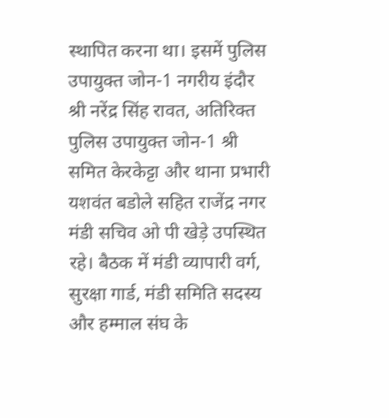स्थापित करना था। इसमें पुलिस उपायुक्त जोन-1 नगरीय इंदौर श्री नरेंद्र सिंह रावत, अतिरिक्त पुलिस उपायुक्त जोन-1 श्री समित केरकेट्टा और थाना प्रभारी यशवंत बडोले सहित राजेंद्र नगर मंडी सचिव ओ पी खेड़े उपस्थित रहे। बैठक में मंडी व्यापारी वर्ग, सुरक्षा गार्ड, मंडी समिति सदस्य और हम्माल संघ के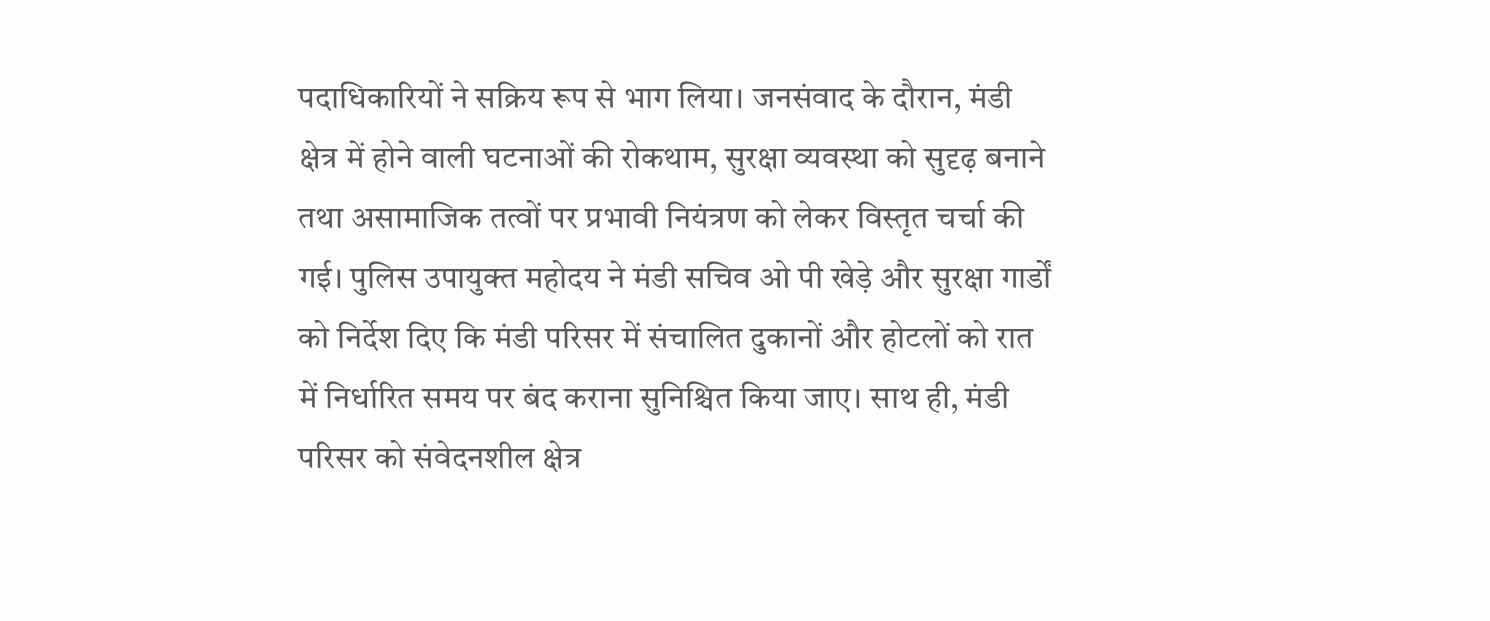पदाधिकारियों ने सक्रिय रूप से भाग लिया। जनसंवाद के दौरान, मंडी क्षेत्र में होने वाली घटनाओं की रोकथाम, सुरक्षा व्यवस्था को सुदृढ़ बनाने तथा असामाजिक तत्वों पर प्रभावी नियंत्रण को लेकर विस्तृत चर्चा की गई। पुलिस उपायुक्त महोदय ने मंडी सचिव ओ पी खेड़े और सुरक्षा गार्डों को निर्देश दिए कि मंडी परिसर में संचालित दुकानों और होटलों को रात में निर्धारित समय पर बंद कराना सुनिश्चित किया जाए। साथ ही, मंडी परिसर को संवेदनशील क्षेत्र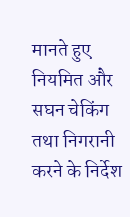मानते हुए नियमित और सघन चेकिंग तथा निगरानी करने के निर्देश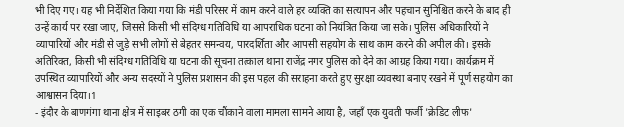भी दिए गए। यह भी निर्देशित किया गया कि मंडी परिसर में काम करने वाले हर व्यक्ति का सत्यापन और पहचान सुनिश्चित करने के बाद ही उन्हें कार्य पर रखा जाए, जिससे किसी भी संदिग्ध गतिविधि या आपराधिक घटना को नियंत्रित किया जा सके। पुलिस अधिकारियों ने व्यापारियों और मंडी से जुड़े सभी लोगों से बेहतर समन्वय, पारदर्शिता और आपसी सहयोग के साथ काम करने की अपील की। इसके अतिरिक्त, किसी भी संदिग्ध गतिविधि या घटना की सूचना तत्काल थाना राजेंद्र नगर पुलिस को देने का आग्रह किया गया। कार्यक्रम में उपस्थित व्यापारियों और अन्य सदस्यों ने पुलिस प्रशासन की इस पहल की सराहना करते हुए सुरक्षा व्यवस्था बनाए रखने में पूर्ण सहयोग का आश्वासन दिया।1
- इंदौर के बाणगंगा थाना क्षेत्र में साइबर ठगी का एक चौंकाने वाला मामला सामने आया है, जहाँ एक युवती फर्जी 'क्रेडिट लीफ'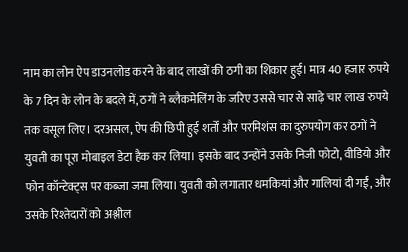नाम का लोन ऐप डाउनलोड करने के बाद लाखों की ठगी का शिकार हुई। मात्र 40 हजार रुपये के 7 दिन के लोन के बदले में, ठगों ने ब्लैकमेलिंग के जरिए उससे चार से साढ़े चार लाख रुपये तक वसूल लिए। दरअसल, ऐप की छिपी हुई शर्तों और परमिशंस का दुरुपयोग कर ठगों ने युवती का पूरा मोबाइल डेटा हैक कर लिया। इसके बाद उन्होंने उसके निजी फोटो, वीडियो और फोन कॉन्टेक्ट्स पर कब्जा जमा लिया। युवती को लगातार धमकियां और गालियां दी गईं, और उसके रिश्तेदारों को अश्लील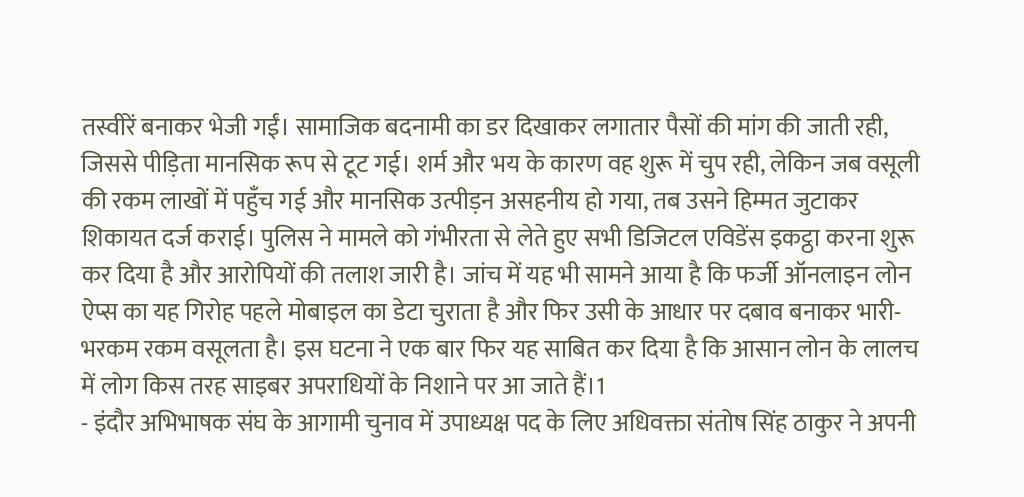तस्वीरें बनाकर भेजी गईं। सामाजिक बदनामी का डर दिखाकर लगातार पैसों की मांग की जाती रही, जिससे पीड़िता मानसिक रूप से टूट गई। शर्म और भय के कारण वह शुरू में चुप रही, लेकिन जब वसूली की रकम लाखों में पहुँच गई और मानसिक उत्पीड़न असहनीय हो गया, तब उसने हिम्मत जुटाकर शिकायत दर्ज कराई। पुलिस ने मामले को गंभीरता से लेते हुए सभी डिजिटल एविडेंस इकट्ठा करना शुरू कर दिया है और आरोपियों की तलाश जारी है। जांच में यह भी सामने आया है कि फर्जी ऑनलाइन लोन ऐप्स का यह गिरोह पहले मोबाइल का डेटा चुराता है और फिर उसी के आधार पर दबाव बनाकर भारी-भरकम रकम वसूलता है। इस घटना ने एक बार फिर यह साबित कर दिया है कि आसान लोन के लालच में लोग किस तरह साइबर अपराधियों के निशाने पर आ जाते हैं।1
- इंदौर अभिभाषक संघ के आगामी चुनाव में उपाध्यक्ष पद के लिए अधिवक्ता संतोष सिंह ठाकुर ने अपनी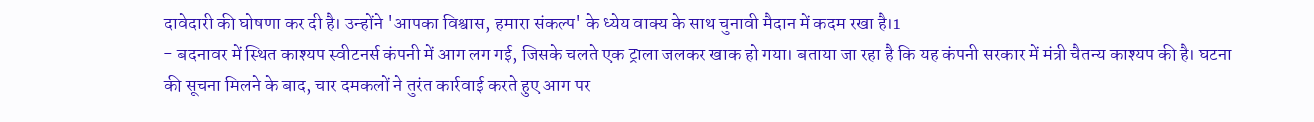दावेदारी की घोषणा कर दी है। उन्होंने 'आपका विश्वास, हमारा संकल्प' के ध्येय वाक्य के साथ चुनावी मैदान में कदम रखा है।1
- बदनावर में स्थित काश्यप स्वीटनर्स कंपनी में आग लग गई, जिसके चलते एक ट्राला जलकर खाक हो गया। बताया जा रहा है कि यह कंपनी सरकार में मंत्री चैतन्य काश्यप की है। घटना की सूचना मिलने के बाद, चार दमकलों ने तुरंत कार्रवाई करते हुए आग पर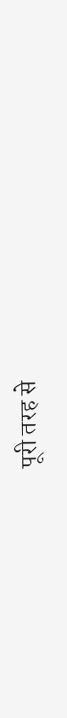पूरी तरह से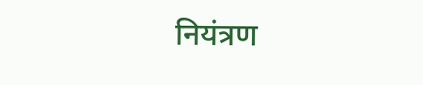नियंत्रण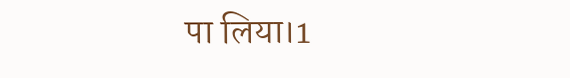पा लिया।1